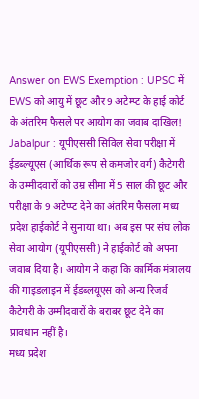Answer on EWS Exemption : UPSC में EWS को आयु में छूट और 9 अटेम्प्ट के हाई कोर्ट के अंतरिम फैसले पर आयोग का जवाब दाखिल!
Jabalpur : यूपीएससी सिविल सेवा परीक्षा में ईडब्ल्यूएस (आर्थिक रूप से कमजोर वर्ग) कैटेगरी के उम्मीदवारों को उम्र सीमा में 5 साल की छूट और परीक्षा के 9 अटेप्प्ट देने का अंतरिम फैसला मध्य प्रदेश हाईकोर्ट ने सुनाया था। अब इस पर संघ लोक सेवा आयोग (यूपीएससी) ने हाईकोर्ट को अपना जवाब दिया है। आयोग ने कहा कि कार्मिक मंत्रालय की गाइडलाइन में ईडब्लयूएस को अन्य रिजर्व कैटेगरी के उम्मीदवारों के बराबर छूट देने का प्रावधान नहीं है।
मध्य प्रदेश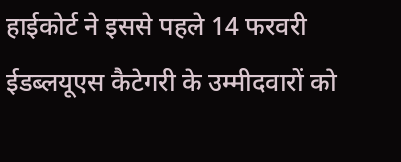हाईकोर्ट ने इससे पहले 14 फरवरी ईडब्लयूएस कैटेगरी के उम्मीदवारों को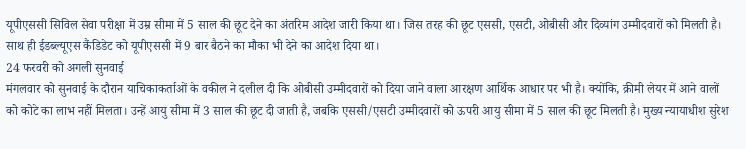यूपीएससी सिविल सेवा परीक्षा में उम्र सीमा में 5 साल की छूट देने का अंतरिम आदेश जारी किया था। जिस तरह की छूट एससी, एसटी, ओबीसी और दिव्यांग उम्मीदवारों को मिलती है। साथ ही ईडब्ल्यूएस कैंडिडेट को यूपीएससी में 9 बार बैठने का मौका भी देने का आदेश दिया था।
24 फरवरी को अगली सुनवाई
मंगलवार को सुनवाई के दौरान याचिकाकर्ताओं के वकील ने दलील दी कि ओबीसी उम्मीदवारों को दिया जाने वाला आरक्षण आर्थिक आधार पर भी है। क्योंकि, क्रीमी लेयर में आने वालों को कोटे का लाभ नहीं मिलता। उन्हें आयु सीमा में 3 साल की छूट दी जाती है, जबकि एससी/एसटी उम्मीदवारों को ऊपरी आयु सीमा में 5 साल की छूट मिलती है। मुख्य न्यायाधीश सुरेश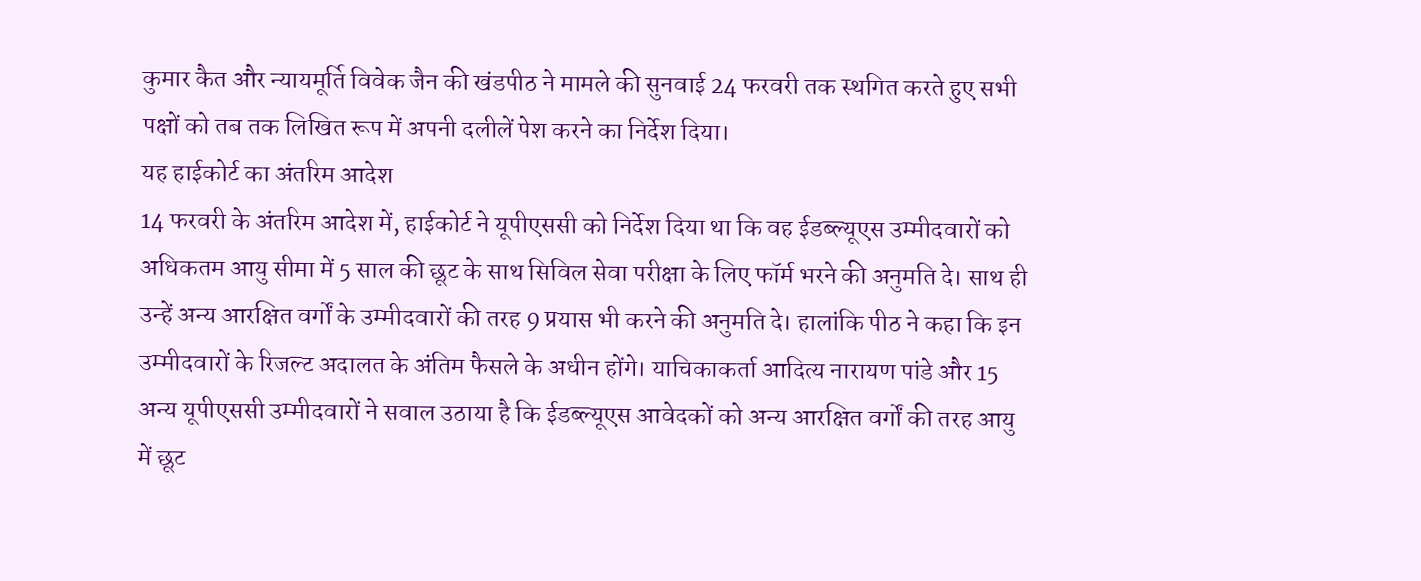कुमार कैत और न्यायमूर्ति विवेक जैन की खंडपीठ ने मामले की सुनवाई 24 फरवरी तक स्थगित करते हुए सभी पक्षों को तब तक लिखित रूप में अपनी दलीलें पेश करने का निर्देश दिया।
यह हाईकोर्ट का अंतरिम आदेश
14 फरवरी के अंतरिम आदेश में, हाईकोर्ट ने यूपीएससी को निर्देश दिया था कि वह ईडब्ल्यूएस उम्मीदवारों को अधिकतम आयु सीमा में 5 साल की छूट के साथ सिविल सेवा परीक्षा के लिए फॉर्म भरने की अनुमति दे। साथ ही उन्हें अन्य आरक्षित वर्गों के उम्मीदवारों की तरह 9 प्रयास भी करने की अनुमति दे। हालांकि पीठ ने कहा कि इन उम्मीदवारों के रिजल्ट अदालत के अंतिम फैसले के अधीन होंगे। याचिकाकर्ता आदित्य नारायण पांडे और 15 अन्य यूपीएससी उम्मीदवारों ने सवाल उठाया है कि ईडब्ल्यूएस आवेदकों को अन्य आरक्षित वर्गों की तरह आयु में छूट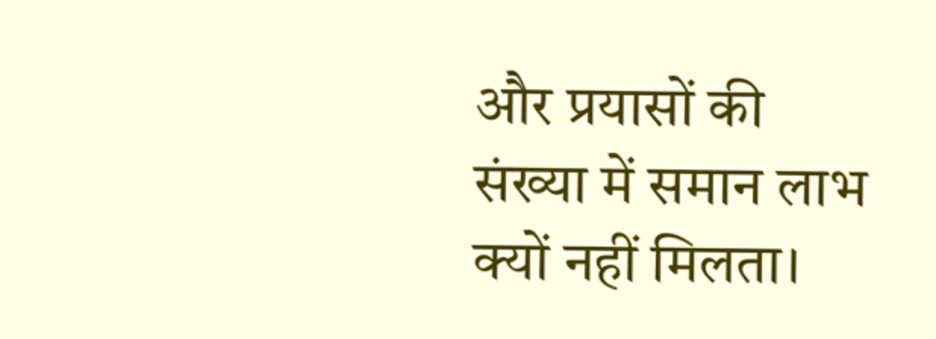और प्रयासों की संख्या में समान लाभ क्यों नहीं मिलता।